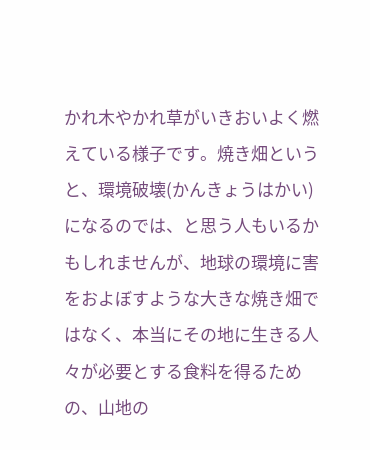かれ木やかれ草がいきおいよく燃えている様子です。焼き畑というと、環境破壊(かんきょうはかい)になるのでは、と思う人もいるかもしれませんが、地球の環境に害をおよぼすような大きな焼き畑ではなく、本当にその地に生きる人々が必要とする食料を得るための、山地の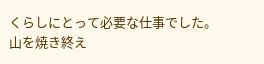くらしにとって必要な仕事でした。
山を焼き終え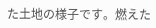た土地の様子です。燃えた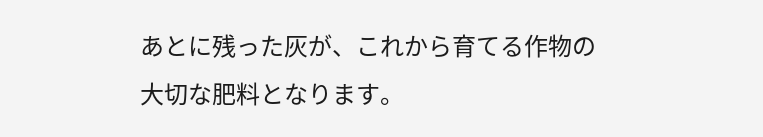あとに残った灰が、これから育てる作物の大切な肥料となります。